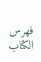فهرس الكتاب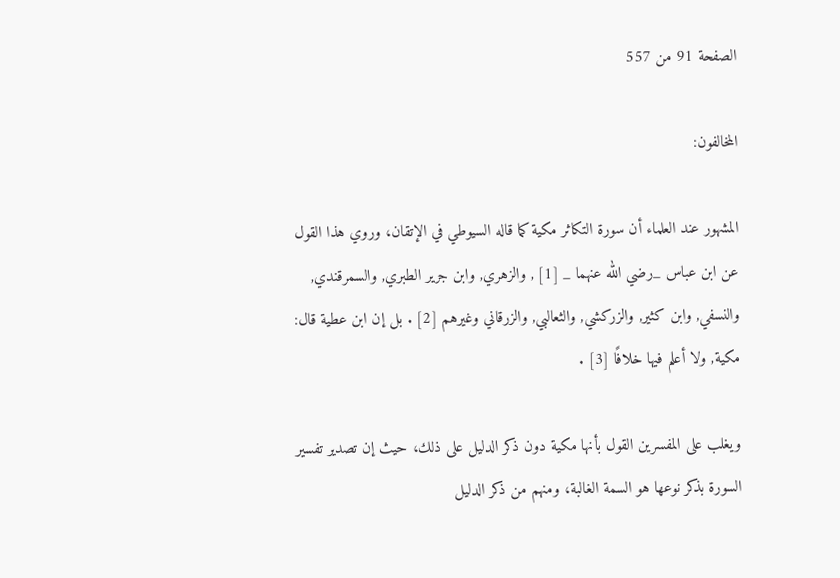الصفحة 91 من 557

المخالفون:

المشهور عند العلماء أن سورة التكاثر مكية كما قاله السيوطي في الإتقان، وروي هذا القول عن ابن عباس _رضي الله عنهما _ [1] , والزهري, وابن جرير الطبري, والسمرقندي, والنسفي, وابن كثير, والزركشي, والثعالبي, والزرقاني وغيرهم [2] . بل إن ابن عطية قال: مكية, ولا أعلم فيها خلافًا [3] .

ويغلب على المفسرين القول بأنها مكية دون ذكر الدليل على ذلك، حيث إن تصدير تفسير السورة بذكر نوعها هو السمة الغالبة، ومنهم من ذكر الدليل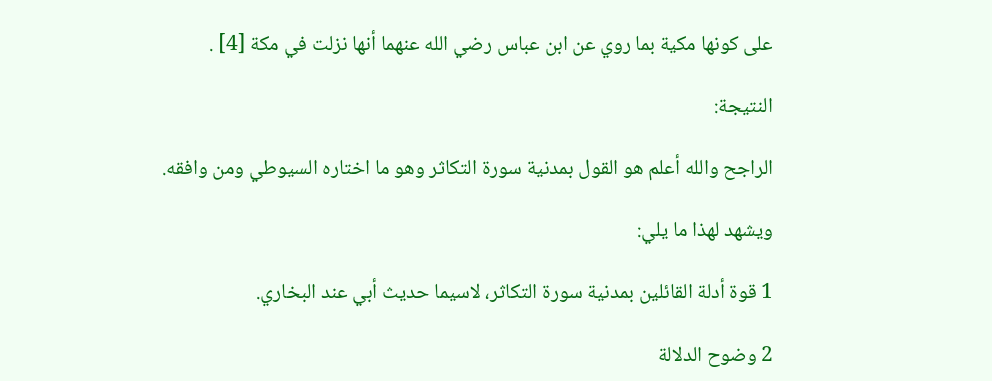على كونها مكية بما روي عن ابن عباس رضي الله عنهما أنها نزلت في مكة [4] .

النتيجة:

الراجح والله أعلم هو القول بمدنية سورة التكاثر وهو ما اختاره السيوطي ومن وافقه.

ويشهد لهذا ما يلي:

1 قوة أدلة القائلين بمدنية سورة التكاثر، لاسيما حديث أبي عند البخاري.

2 وضوح الدلالة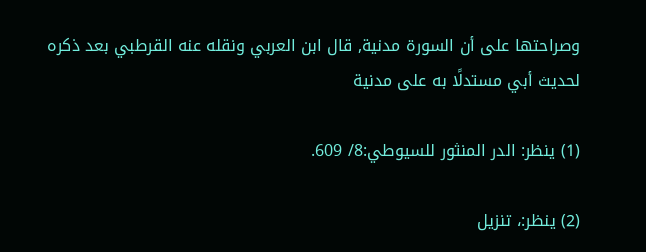وصراحتها على أن السورة مدنية, قال ابن العربي ونقله عنه القرطبي بعد ذكره لحديث أبي مستدلًا به على مدنية

(1) ينظر: الدر المنثور للسيوطي:8/ 609.

(2) ينظر:، تنزيل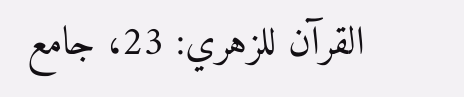القرآن للزهري: 23، جامع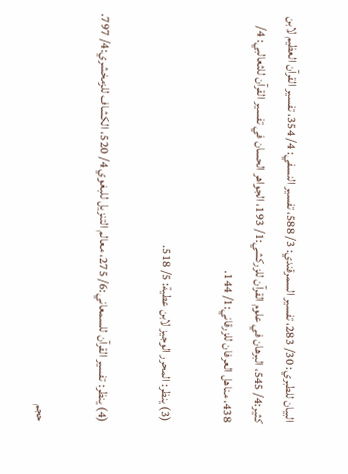البيان للطبري: 30/ 283، تفسير السمرقندي: 3/ 588، تفسير النسفي: 4/ 354، تفسير القرآن العظيم لابن كثير:4/ 545، البرهان في علوم القرآن للزركشي:1/ 193، الجواهر الحسان في تفسير القرآن للثعالبي: 4/ 438، مناهل العرفان للزرقاني:1/ 144.

(3) ينظر: المحرر الوجيز لابن عطية: 5/ 518.

(4) ينظر: تفسير القرآن للسمعاني:6/ 275، معالم التنزيل للبغوي 4/ 520، الكشاف للزمخشري:4/ 797.

حجم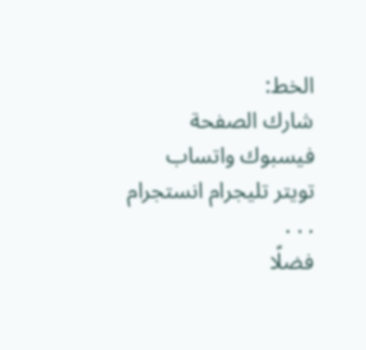الخط:
شارك الصفحة
فيسبوك واتساب تويتر تليجرام انستجرام
. . .
فضلًا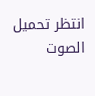انتظر تحميل الصوت